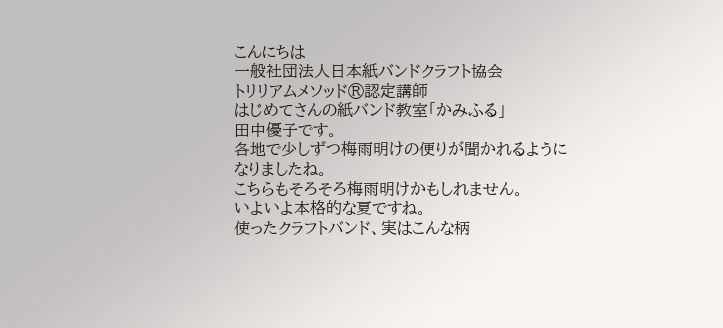こんにちは
一般社団法人日本紙バンドクラフト協会
トリリアムメソッド®認定講師
はじめてさんの紙バンド教室「かみふる」
田中優子です。
各地で少しずつ梅雨明けの便りが聞かれるようになりましたね。
こちらもそろそろ梅雨明けかもしれません。
いよいよ本格的な夏ですね。
使ったクラフトバンド、実はこんな柄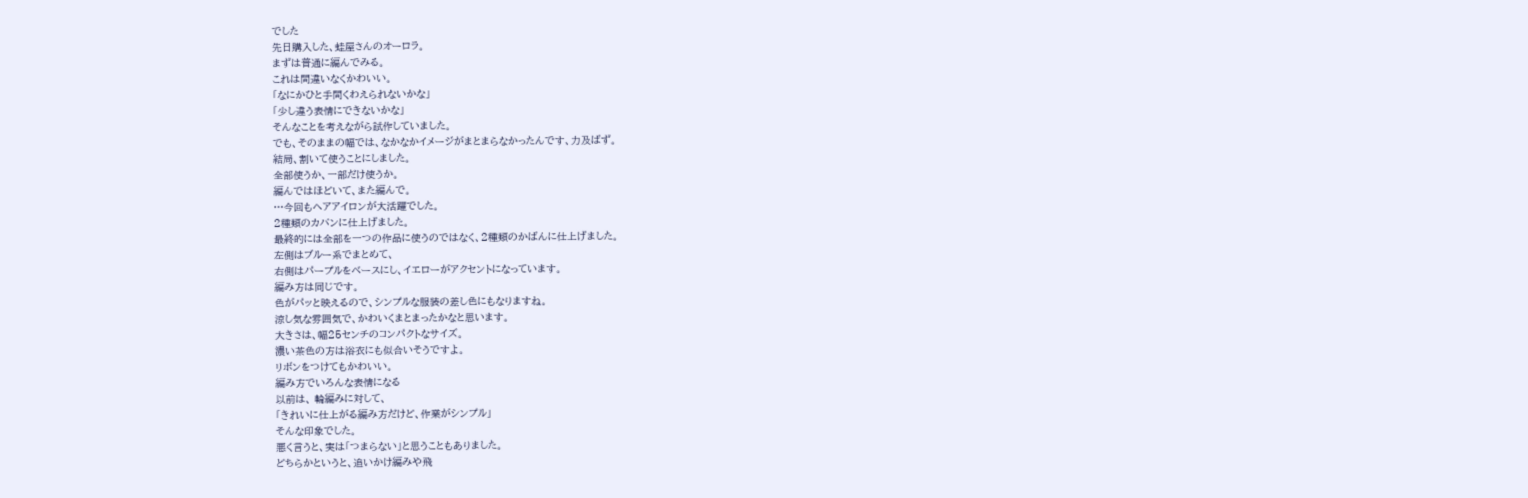でした
先日購入した、蛙屋さんのオーロラ。
まずは普通に編んでみる。
これは間違いなくかわいい。
「なにかひと手間くわえられないかな」
「少し違う表情にできないかな」
そんなことを考えながら試作していました。
でも、そのままの幅では、なかなかイメージがまとまらなかったんです、力及ばず。
結局、割いて使うことにしました。
全部使うか、一部だけ使うか。
編んではほどいて、また編んで。
…今回もヘアアイロンが大活躍でした。
2種類のカバンに仕上げました。
最終的には全部を一つの作品に使うのではなく、2種類のかばんに仕上げました。
左側はブルー系でまとめて、
右側はパープルをベースにし、イエローがアクセントになっています。
編み方は同じです。
色がパッと映えるので、シンプルな服装の差し色にもなりますね。
涼し気な雰囲気で、かわいくまとまったかなと思います。
大きさは、幅25センチのコンパクトなサイズ。
濃い茶色の方は浴衣にも似合いそうですよ。
リボンをつけてもかわいい。
編み方でいろんな表情になる
以前は、 輪編みに対して、
「きれいに仕上がる編み方だけど、作業がシンプル」
そんな印象でした。
悪く言うと、実は「つまらない」と思うこともありました。
どちらかというと、追いかけ編みや飛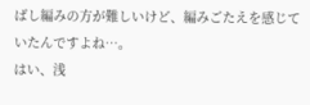ばし編みの方が難しいけど、編みごたえを感じていたんですよね…。
はい、浅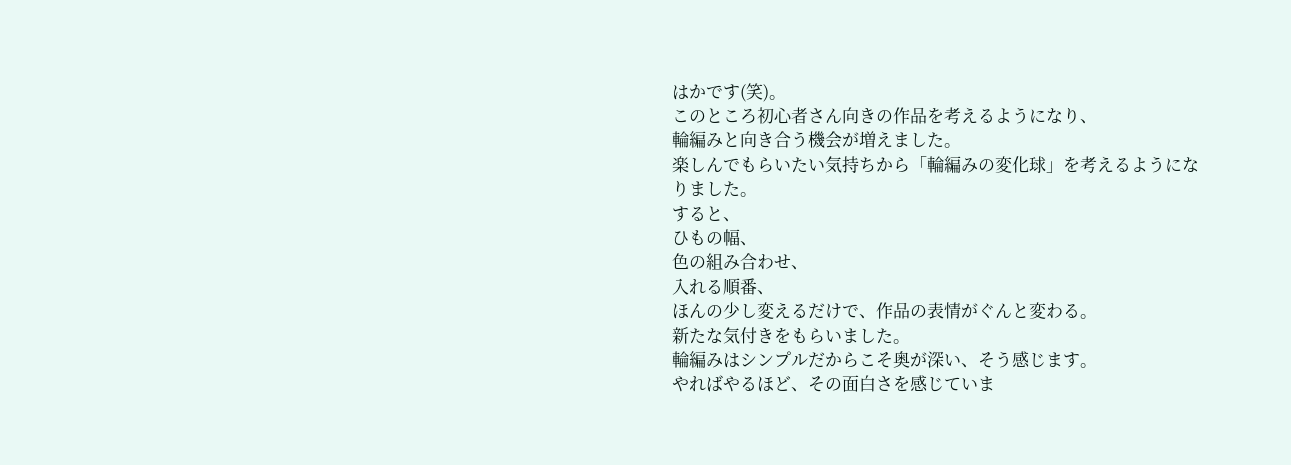はかです(笑)。
このところ初心者さん向きの作品を考えるようになり、
輪編みと向き合う機会が増えました。
楽しんでもらいたい気持ちから「輪編みの変化球」を考えるようになりました。
すると、
ひもの幅、
色の組み合わせ、
入れる順番、
ほんの少し変えるだけで、作品の表情がぐんと変わる。
新たな気付きをもらいました。
輪編みはシンプルだからこそ奥が深い、そう感じます。
やればやるほど、その面白さを感じていま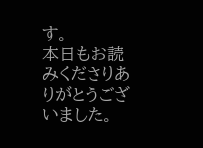す。
本日もお読みくださりありがとうございました。